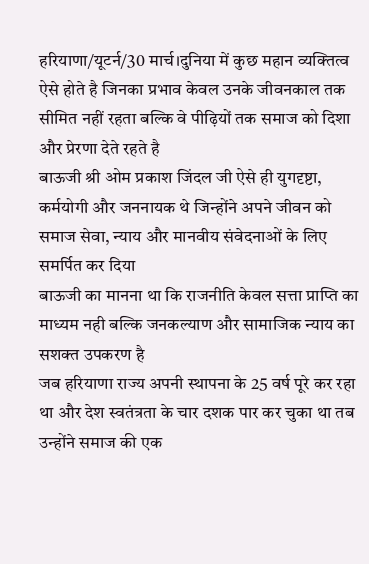हरियाणा/यूटर्न/30 मार्च।दुनिया में कुछ महान व्यक्तित्व ऐसे होते है जिनका प्रभाव केवल उनके जीवनकाल तक सीमित नहीं रहता बल्कि वे पीढ़ियों तक समाज को दिशा और प्रेरणा देते रहते है
बाऊजी श्री ओम प्रकाश जिंदल जी ऐसे ही युगदृष्टा, कर्मयोगी और जननायक थे जिन्होंने अपने जीवन को समाज सेवा, न्याय और मानवीय संवेदनाओं के लिए समर्पित कर दिया
बाऊजी का मानना था कि राजनीति केवल सत्ता प्राप्ति का माध्यम नही बल्कि जनकल्याण और सामाजिक न्याय का सशक्त उपकरण है
जब हरियाणा राज्य अपनी स्थापना के 25 वर्ष पूरे कर रहा था और देश स्वतंत्रता के चार दशक पार कर चुका था तब उन्होंने समाज की एक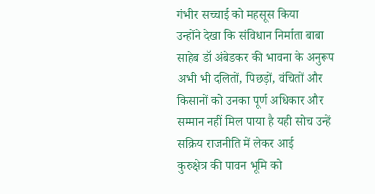गंभीर सच्चाई को महसूस किया
उन्होंने देखा कि संविधान निर्माता बाबा साहेब डॉ अंबेडकर की भावना के अनुरूप अभी भी दलितों, पिछड़ों, वंचितों और किसानों को उनका पूर्ण अधिकार और सम्मान नहीं मिल पाया है यही सोच उन्हें सक्रिय राजनीति में लेकर आई
कुरुक्षेत्र की पावन भूमि को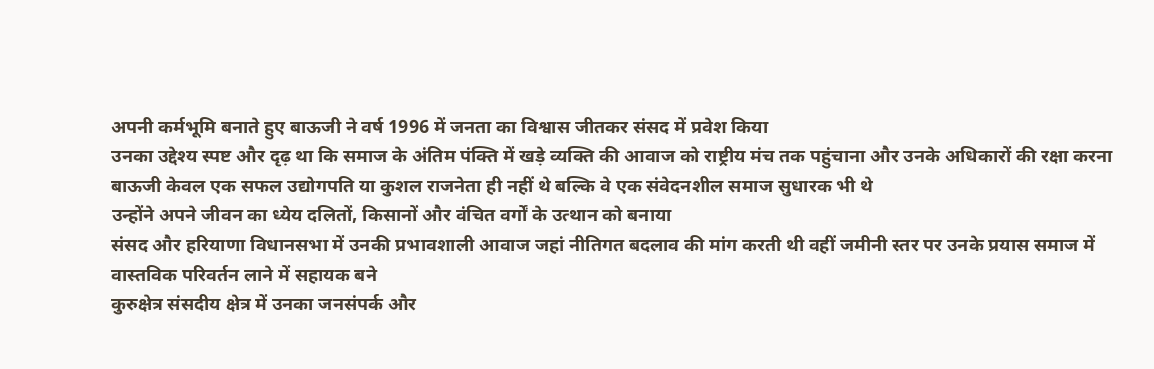अपनी कर्मभूमि बनाते हुए बाऊजी ने वर्ष 1996 में जनता का विश्वास जीतकर संसद में प्रवेश किया
उनका उद्देश्य स्पष्ट और दृढ़ था कि समाज के अंतिम पंक्ति में खड़े व्यक्ति की आवाज को राष्ट्रीय मंच तक पहुंचाना और उनके अधिकारों की रक्षा करना
बाऊजी केवल एक सफल उद्योगपति या कुशल राजनेता ही नहीं थे बल्कि वे एक संवेदनशील समाज सुधारक भी थे
उन्होंने अपने जीवन का ध्येय दलितों, किसानों और वंचित वर्गों के उत्थान को बनाया
संसद और हरियाणा विधानसभा में उनकी प्रभावशाली आवाज जहां नीतिगत बदलाव की मांग करती थी वहीं जमीनी स्तर पर उनके प्रयास समाज में वास्तविक परिवर्तन लाने में सहायक बने
कुरुक्षेत्र संसदीय क्षेत्र में उनका जनसंपर्क और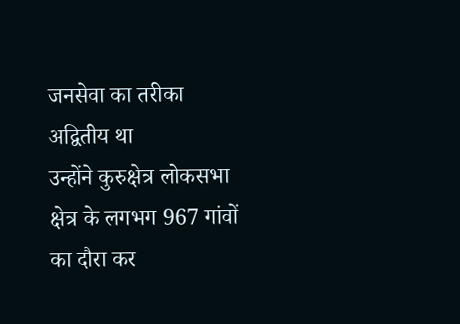जनसेवा का तरीका अद्वितीय था
उन्होंने कुरुक्षेत्र लोकसभा क्षेत्र के लगभग 967 गांवों का दौरा कर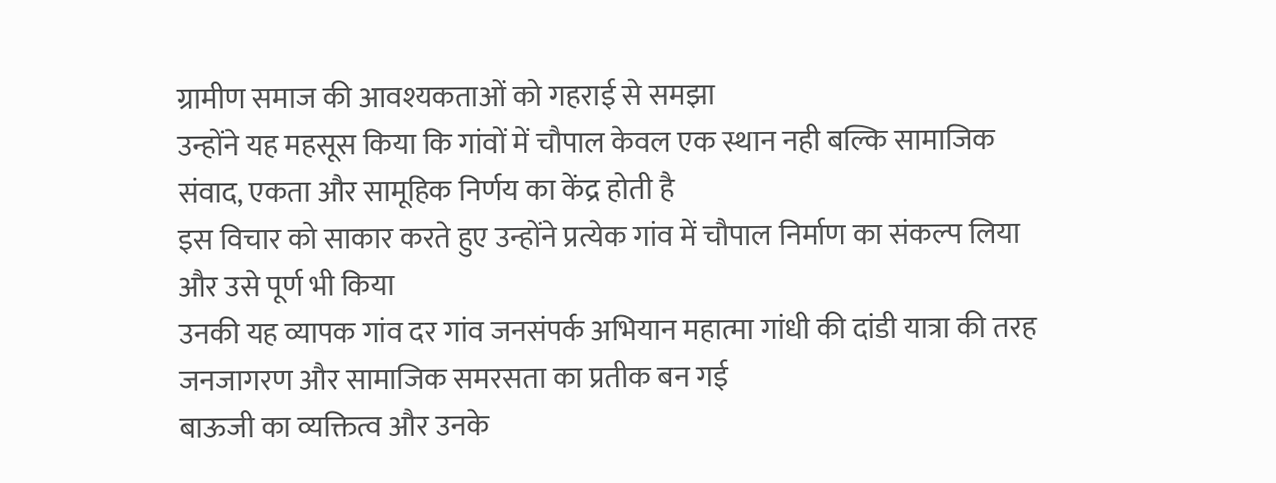ग्रामीण समाज की आवश्यकताओं को गहराई से समझा
उन्होंने यह महसूस किया कि गांवों में चौपाल केवल एक स्थान नही बल्कि सामाजिक संवाद, एकता और सामूहिक निर्णय का केंद्र होती है
इस विचार को साकार करते हुए उन्होंने प्रत्येक गांव में चौपाल निर्माण का संकल्प लिया और उसे पूर्ण भी किया
उनकी यह व्यापक गांव दर गांव जनसंपर्क अभियान महात्मा गांधी की दांडी यात्रा की तरह जनजागरण और सामाजिक समरसता का प्रतीक बन गई
बाऊजी का व्यक्तित्व और उनके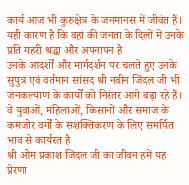कार्य आज भी कुरुक्षेत्र के जनमानस में जीवंत हैं। यही कारण है कि वहां की जनता के दिलों में उनके प्रति गहरी श्रद्धा और अपनापन है
उनके आदर्शों और मार्गदर्शन पर चलते हुए उनके सुपुत्र एवं वर्तमान सांसद श्री नवीन जिंदल जी भी जनकल्याण के कार्यों को निरंतर आगे बढ़ा रहे हैं। वे युवाओं, महिलाओं, किसानों और समाज के कमजोर वर्गों के सशक्तिकरण के लिए समर्पित भाव से कार्यरत है
श्री ओम प्रकाश जिंदल जी का जीवन हमें यह प्रेरणा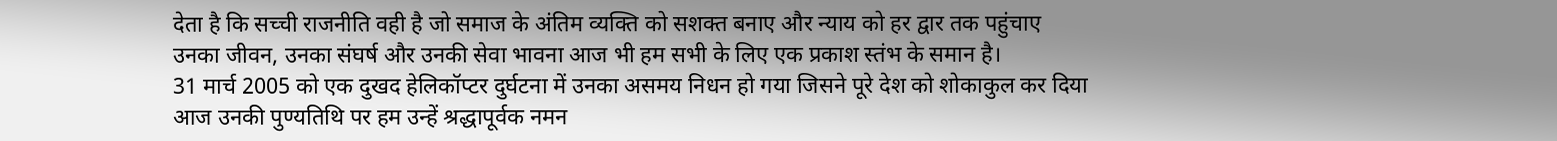देता है कि सच्ची राजनीति वही है जो समाज के अंतिम व्यक्ति को सशक्त बनाए और न्याय को हर द्वार तक पहुंचाए
उनका जीवन, उनका संघर्ष और उनकी सेवा भावना आज भी हम सभी के लिए एक प्रकाश स्तंभ के समान है।
31 मार्च 2005 को एक दुखद हेलिकॉप्टर दुर्घटना में उनका असमय निधन हो गया जिसने पूरे देश को शोकाकुल कर दिया
आज उनकी पुण्यतिथि पर हम उन्हें श्रद्धापूर्वक नमन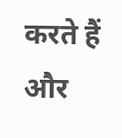करते हैं और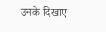उनके दिखाए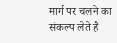मार्ग पर चलने का संकल्प लेते है